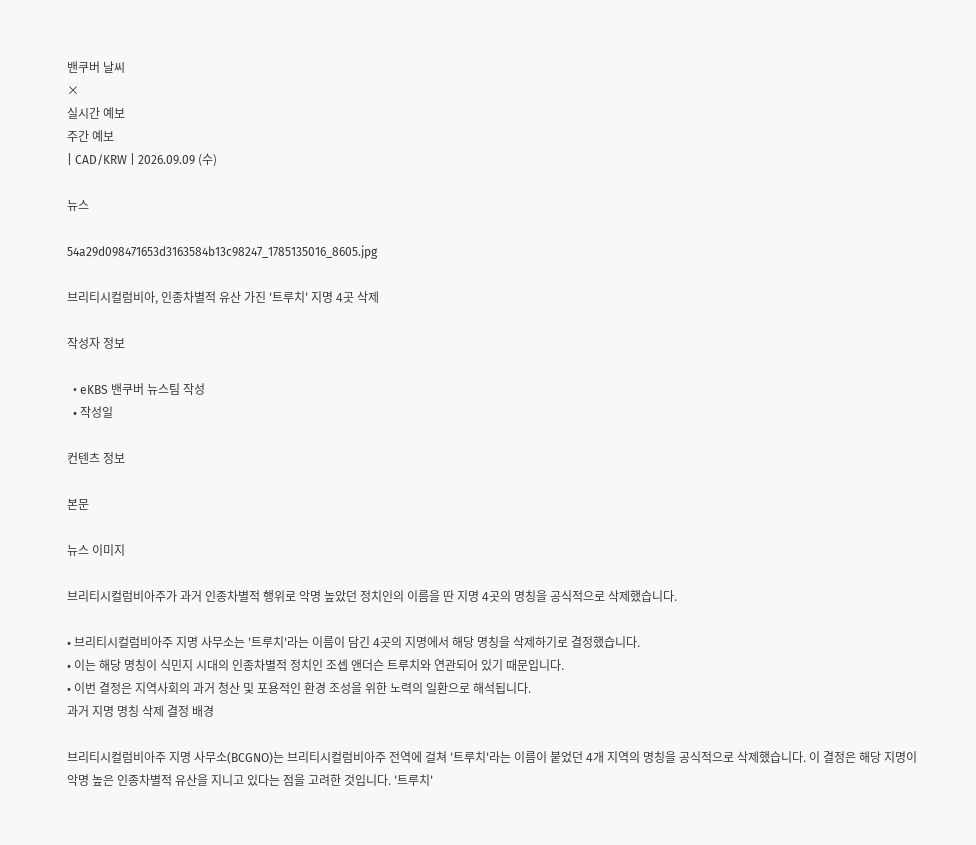밴쿠버 날씨
×
실시간 예보
주간 예보
| CAD/KRW | 2026.09.09 (수)

뉴스

54a29d098471653d3163584b13c98247_1785135016_8605.jpg

브리티시컬럼비아, 인종차별적 유산 가진 '트루치' 지명 4곳 삭제

작성자 정보

  • eKBS 밴쿠버 뉴스팀 작성
  • 작성일

컨텐츠 정보

본문

뉴스 이미지

브리티시컬럼비아주가 과거 인종차별적 행위로 악명 높았던 정치인의 이름을 딴 지명 4곳의 명칭을 공식적으로 삭제했습니다.

• 브리티시컬럼비아주 지명 사무소는 '트루치'라는 이름이 담긴 4곳의 지명에서 해당 명칭을 삭제하기로 결정했습니다.
• 이는 해당 명칭이 식민지 시대의 인종차별적 정치인 조셉 앤더슨 트루치와 연관되어 있기 때문입니다.
• 이번 결정은 지역사회의 과거 청산 및 포용적인 환경 조성을 위한 노력의 일환으로 해석됩니다.
과거 지명 명칭 삭제 결정 배경

브리티시컬럼비아주 지명 사무소(BCGNO)는 브리티시컬럼비아주 전역에 걸쳐 '트루치'라는 이름이 붙었던 4개 지역의 명칭을 공식적으로 삭제했습니다. 이 결정은 해당 지명이 악명 높은 인종차별적 유산을 지니고 있다는 점을 고려한 것입니다. '트루치'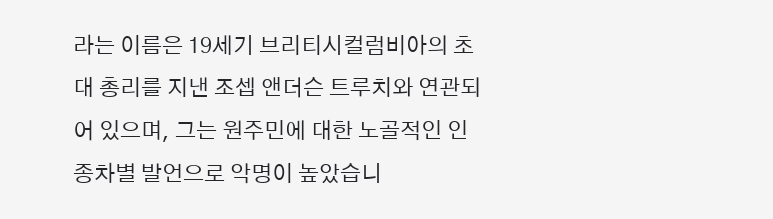라는 이름은 19세기 브리티시컬럼비아의 초대 총리를 지낸 조셉 앤더슨 트루치와 연관되어 있으며, 그는 원주민에 대한 노골적인 인종차별 발언으로 악명이 높았습니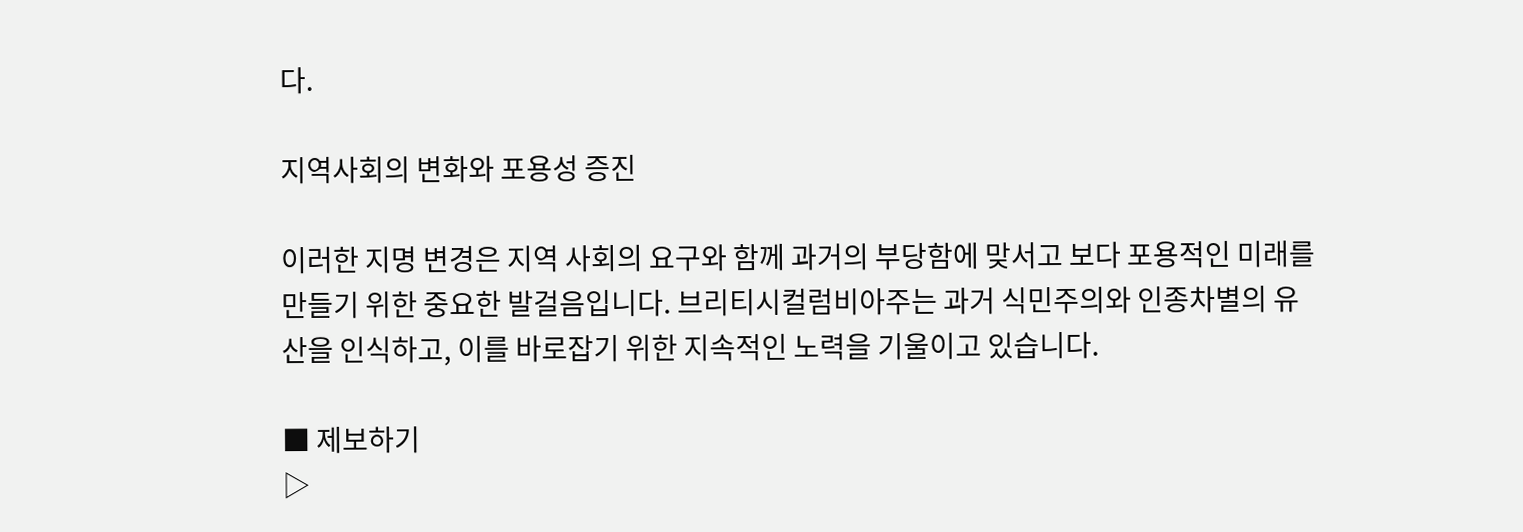다.

지역사회의 변화와 포용성 증진

이러한 지명 변경은 지역 사회의 요구와 함께 과거의 부당함에 맞서고 보다 포용적인 미래를 만들기 위한 중요한 발걸음입니다. 브리티시컬럼비아주는 과거 식민주의와 인종차별의 유산을 인식하고, 이를 바로잡기 위한 지속적인 노력을 기울이고 있습니다.

■ 제보하기
▷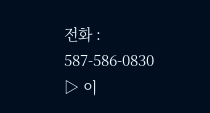전화 : 587-586-0830
▷ 이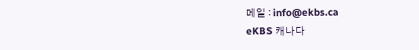메일 : info@ekbs.ca
eKBS 캐나다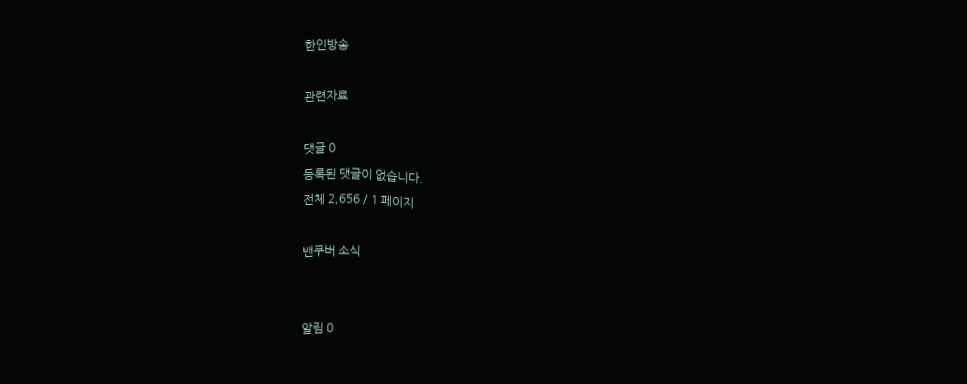한인방송

관련자료

댓글 0
등록된 댓글이 없습니다.
전체 2,656 / 1 페이지

밴쿠버 소식


알림 0